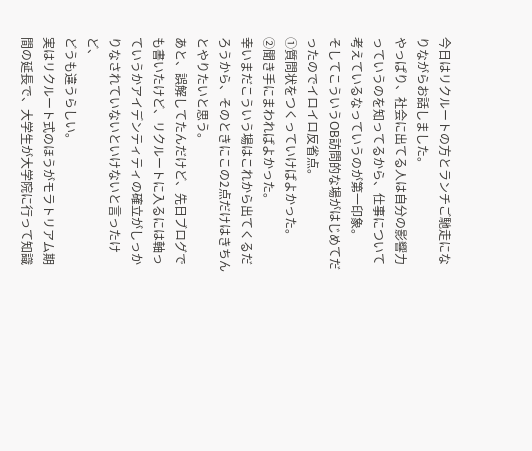今日はリクルートの方とランチご馳走になりながらお話しました。
やっぱり、社会に出てる人は自分の影響力っていうのを知ってるから、仕事について考えているなっていうのが第一印象。
そしてこういうOB訪問的な場がはじめてだったのでイロイロ反省点。
①質問状をつくっていけばよかった。
②聞き手にまわればよかった。
幸いまだこういう場はこれから出てくるだろうから、そのときにこの2点だけはきちんとやりたいと思う。
あと、誤解してたんだけど、先日ブログでも書いたけど、リクルートに入るには軸っていうかアイデンティティの確立がしっかりなされていないといけないと言ったけど、
どうも違うらしい。
実はリクルート式のほうがモラトリアム期間の延長で、大学生が大学院に行って知識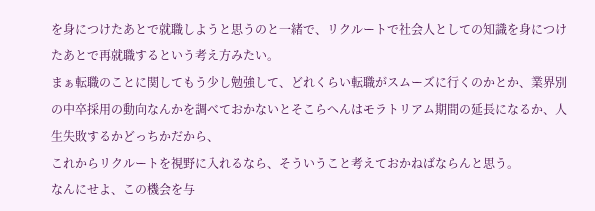を身につけたあとで就職しようと思うのと一緒で、リクルートで社会人としての知識を身につけたあとで再就職するという考え方みたい。
まぁ転職のことに関してもう少し勉強して、どれくらい転職がスムーズに行くのかとか、業界別の中卒採用の動向なんかを調べておかないとそこらへんはモラトリアム期間の延長になるか、人生失敗するかどっちかだから、
これからリクルートを視野に入れるなら、そういうこと考えておかねばならんと思う。
なんにせよ、この機会を与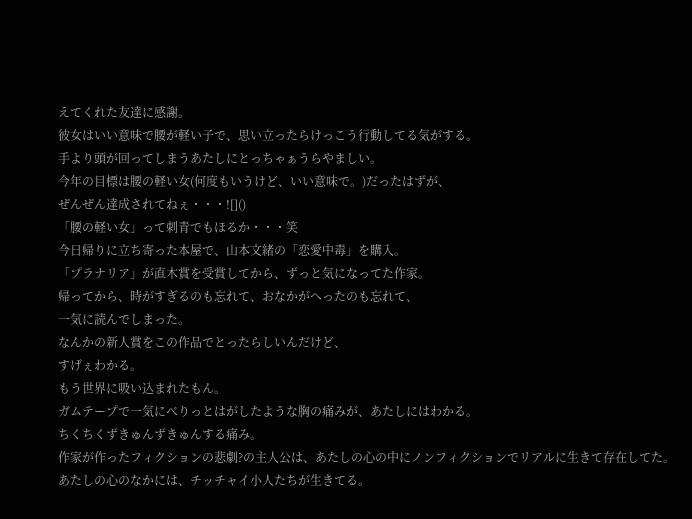えてくれた友達に感謝。
彼女はいい意味で腰が軽い子で、思い立ったらけっこう行動してる気がする。
手より頭が回ってしまうあたしにとっちゃぁうらやましい。
今年の目標は腰の軽い女(何度もいうけど、いい意味で。)だったはずが、
ぜんぜん達成されてねぇ・・・![]()
「腰の軽い女」って刺青でもほるか・・・笑
今日帰りに立ち寄った本屋で、山本文緒の「恋愛中毒」を購入。
「プラナリア」が直木賞を受賞してから、ずっと気になってた作家。
帰ってから、時がすぎるのも忘れて、おなかがへったのも忘れて、
一気に読んでしまった。
なんかの新人賞をこの作品でとったらしいんだけど、
すげぇわかる。
もう世界に吸い込まれたもん。
ガムテープで一気にべりっとはがしたような胸の痛みが、あたしにはわかる。
ちくちくずきゅんずきゅんする痛み。
作家が作ったフィクションの悲劇?の主人公は、あたしの心の中にノンフィクションでリアルに生きて存在してた。
あたしの心のなかには、チッチャイ小人たちが生きてる。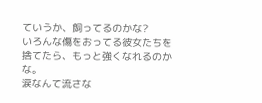ていうか、飼ってるのかな?
いろんな傷をおってる彼女たちを捨てたら、もっと強くなれるのかな。
涙なんて流さな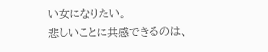い女になりたい。
悲しいことに共感できるのは、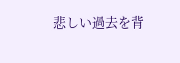悲しい過去を背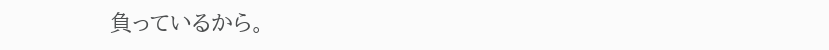負っているから。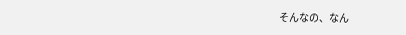そんなの、なん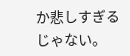か悲しすぎるじゃない。